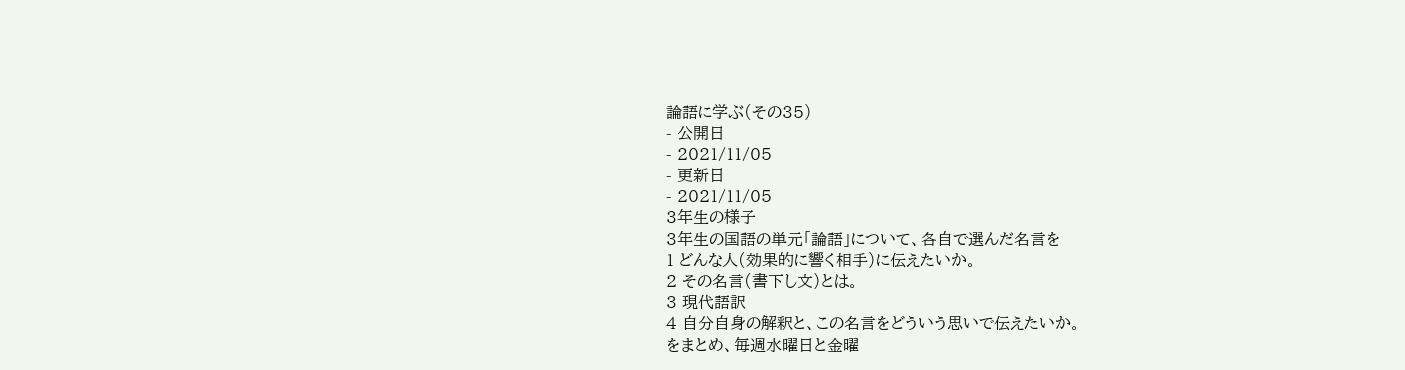論語に学ぶ(その35)
- 公開日
- 2021/11/05
- 更新日
- 2021/11/05
3年生の様子
3年生の国語の単元「論語」について、各自で選んだ名言を
1 どんな人(効果的に響く相手)に伝えたいか。
2 その名言(書下し文)とは。
3 現代語訳
4 自分自身の解釈と、この名言をどういう思いで伝えたいか。
をまとめ、毎週水曜日と金曜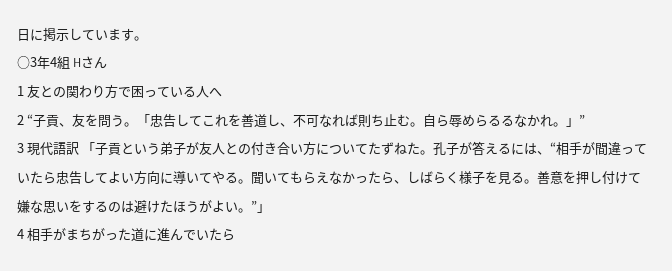日に掲示しています。
○3年4組 Hさん
1 友との関わり方で困っている人へ
2 “子貢、友を問う。「忠告してこれを善道し、不可なれば則ち止む。自ら辱めらるるなかれ。」”
3 現代語訳 「子貢という弟子が友人との付き合い方についてたずねた。孔子が答えるには、“相手が間違っていたら忠告してよい方向に導いてやる。聞いてもらえなかったら、しばらく様子を見る。善意を押し付けて嫌な思いをするのは避けたほうがよい。”」
4 相手がまちがった道に進んでいたら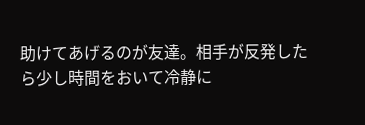助けてあげるのが友達。相手が反発したら少し時間をおいて冷静に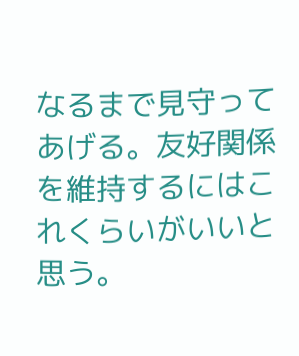なるまで見守ってあげる。友好関係を維持するにはこれくらいがいいと思う。